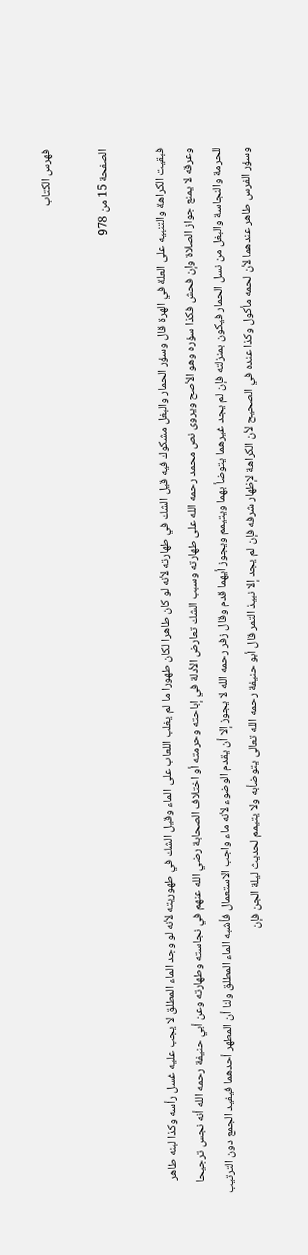فهرس الكتاب

الصفحة 15 من 978

فبقيت الكراهة والتنبيه على العلة في الهرة قال وسؤر الحمار والبغل مشكوك فيه قيل الشك في طهارته لأنه لو كان طاهرا لكان طهورا ما لم يغلب اللعاب على الماء وقيل الشك في طهوريته لأنه لو وجد الماء المطلق لا يجب عليه غسل رأسه وكذا لبنه طاهر وعرقه لا يمنع جواز الصلاة وإن فحش فكذا سؤره وهو الأصح ويروى نص محمد رحمه الله على طهارته وسبب الشك تعارض الأدلة في إباحته وحرمته أو اختلاف الصحابة رضي الله عنهم في نجاسته وطهارته وعن أبي حنيفة رحمه الله أنه نجس ترجيحا للحرمة والنجاسة والبغل من نسل الحمار فيكون بمنزلته فإن لم يجد غيرهما يتوضأ بهما ويتيمم ويجوز أيهما قدم وقال زفر رحمه الله لا يجوز إلا أن يقدم الوضوء لأنه ماء واجب الاستعمال فأشبه الماء المطلق ولنا أن المطهر أحدهما فيفيد الجمع دون الترتيب وسؤر الفرس طاهر عندهما لأن لحمه مأكول وكذا عنده في الصحيح لأن الكراهة لإظهار شرفه فإن لم يجد إلا نبيذ التمر قال أبو حنيفة رحمه الله تعالى يتوضأبه ولا يتيمم لحديث ليلة الجن فإن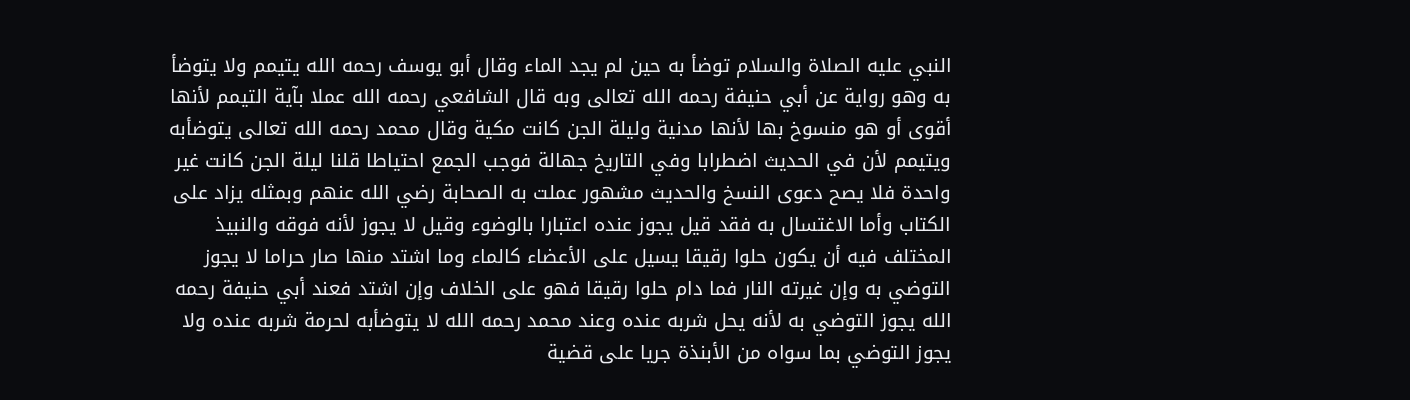النبي عليه الصلاة والسلام توضأ به حين لم يجد الماء وقال أبو يوسف رحمه الله يتيمم ولا يتوضأ به وهو رواية عن أبي حنيفة رحمه الله تعالى وبه قال الشافعي رحمه الله عملا بآية التيمم لأنها أقوى أو هو منسوخ بها لأنها مدنية وليلة الجن كانت مكية وقال محمد رحمه الله تعالى يتوضأبه ويتيمم لأن في الحديث اضطرابا وفي التاريخ جهالة فوجب الجمع احتياطا قلنا ليلة الجن كانت غير واحدة فلا يصح دعوى النسخ والحديث مشهور عملت به الصحابة رضي الله عنهم وبمثله يزاد على الكتاب وأما الاغتسال به فقد قيل يجوز عنده اعتبارا بالوضوء وقيل لا يجوز لأنه فوقه والنبيذ المختلف فيه أن يكون حلوا رقيقا يسيل على الأعضاء كالماء وما اشتد منها صار حراما لا يجوز التوضي به وإن غيرته النار فما دام حلوا رقيقا فهو على الخلاف وإن اشتد فعند أبي حنيفة رحمه الله يجوز التوضي به لأنه يحل شربه عنده وعند محمد رحمه الله لا يتوضأبه لحرمة شربه عنده ولا يجوز التوضي بما سواه من الأبنذة جريا على قضية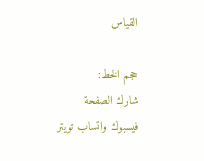القياس

حجم الخط:
شارك الصفحة
فيسبوك واتساب تويتر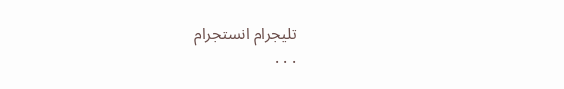تليجرام انستجرام
. . .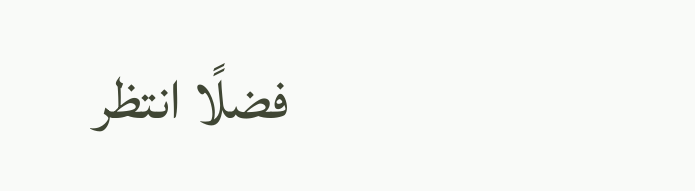فضلًا انتظر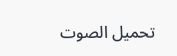تحميل الصوت